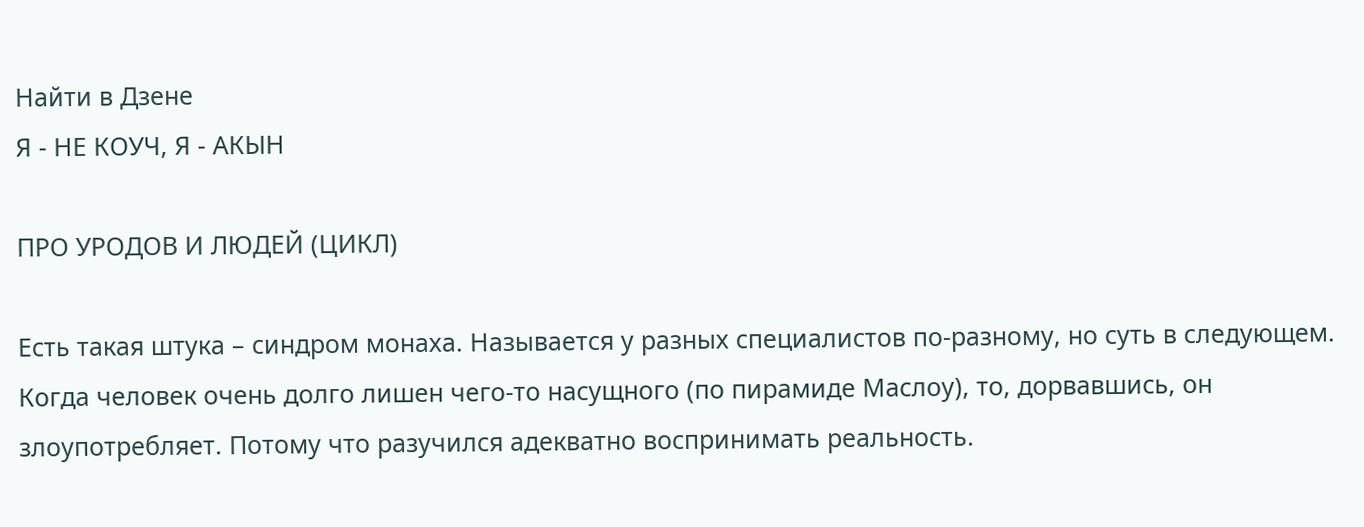Найти в Дзене
Я - НЕ КОУЧ, Я - АКЫН

ПРО УРОДОВ И ЛЮДЕЙ (ЦИКЛ)

Есть такая штука – синдром монаха. Называется у разных специалистов по-разному, но суть в следующем. Когда человек очень долго лишен чего-то насущного (по пирамиде Маслоу), то, дорвавшись, он злоупотребляет. Потому что разучился адекватно воспринимать реальность.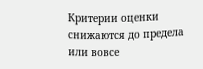Критерии оценки снижаются до предела или вовсе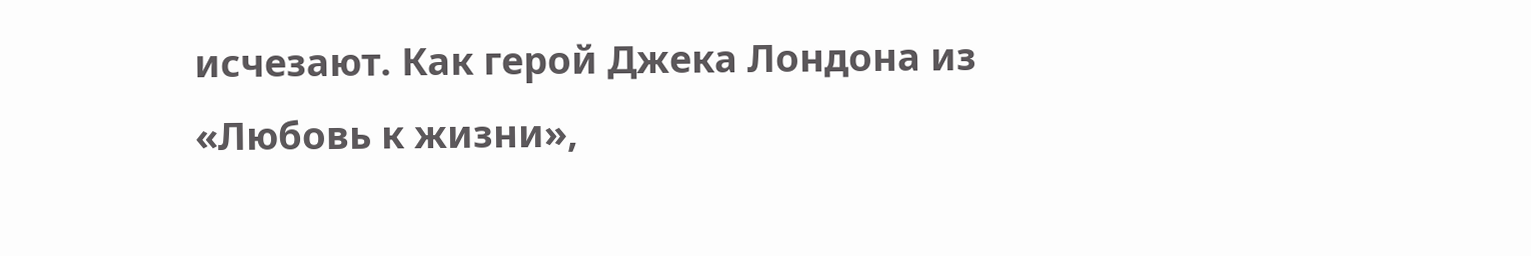исчезают. Как герой Джека Лондона из «Любовь к жизни»,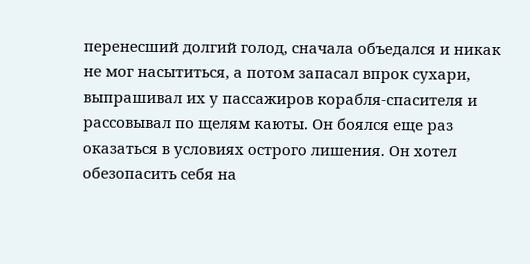перенесший долгий голод, сначала объедался и никак не мог насытиться, а потом запасал впрок сухари, выпрашивал их у пассажиров корабля-спасителя и рассовывал по щелям каюты. Он боялся еще раз оказаться в условиях острого лишения. Он хотел обезопасить себя на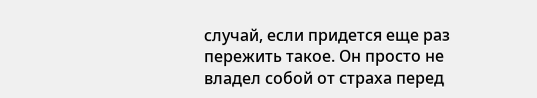случай, если придется еще раз пережить такое. Он просто не владел собой от страха перед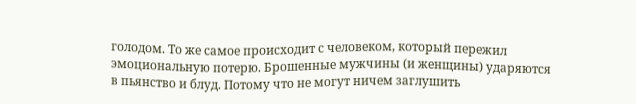голодом. То же самое происходит с человеком, который пережил эмоциональную потерю. Брошенные мужчины (и женщины) ударяются в пьянство и блуд. Потому что не могут ничем заглушить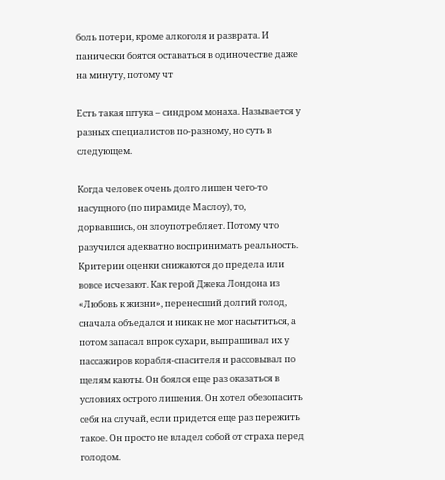боль потери, кроме алкоголя и разврата. И панически боятся оставаться в одиночестве даже на минуту, потому чт

Есть такая штука – синдром монаха. Называется у разных специалистов по-разному, но суть в следующем.

Когда человек очень долго лишен чего-то насущного (по пирамиде Маслоу), то, дорвавшись, он злоупотребляет. Потому что разучился адекватно воспринимать реальность. Критерии оценки снижаются до предела или вовсе исчезают. Как герой Джека Лондона из «Любовь к жизни», перенесший долгий голод, сначала объедался и никак не мог насытиться, а потом запасал впрок сухари, выпрашивал их у пассажиров корабля-спасителя и рассовывал по щелям каюты. Он боялся еще раз оказаться в условиях острого лишения. Он хотел обезопасить себя на случай, если придется еще раз пережить такое. Он просто не владел собой от страха перед голодом.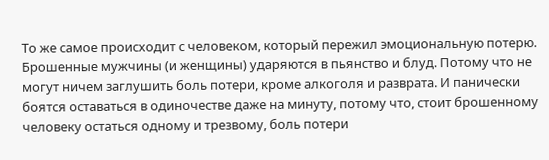То же самое происходит с человеком, который пережил эмоциональную потерю. Брошенные мужчины (и женщины) ударяются в пьянство и блуд. Потому что не могут ничем заглушить боль потери, кроме алкоголя и разврата. И панически боятся оставаться в одиночестве даже на минуту, потому что, стоит брошенному человеку остаться одному и трезвому, боль потери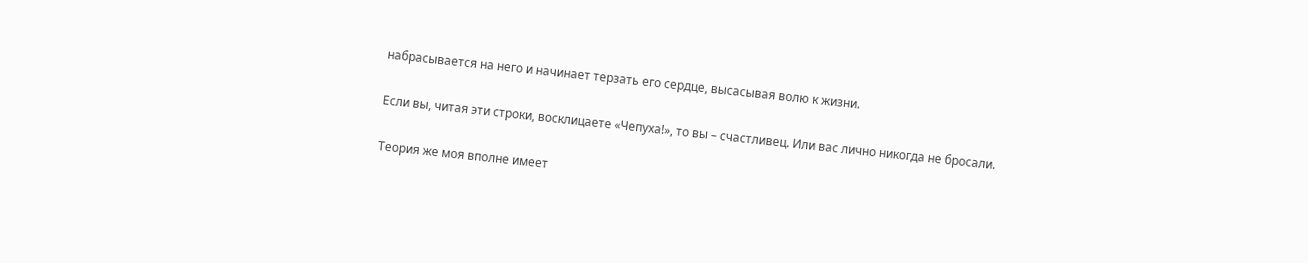набрасывается на него и начинает терзать его сердце, высасывая волю к жизни.

Если вы, читая эти строки, восклицаете «Чепуха!», то вы – счастливец. Или вас лично никогда не бросали.

Теория же моя вполне имеет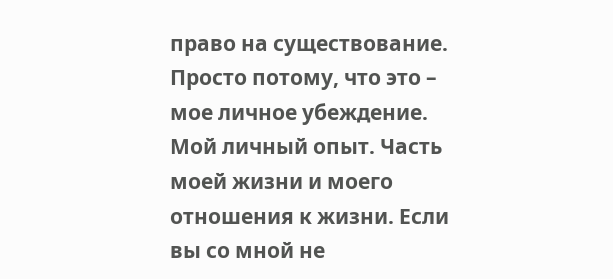право на существование. Просто потому, что это – мое личное убеждение. Мой личный опыт. Часть моей жизни и моего отношения к жизни. Если вы со мной не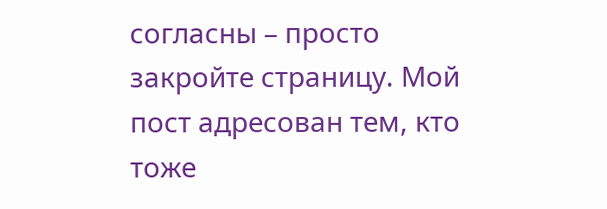согласны – просто закройте страницу. Мой пост адресован тем, кто тоже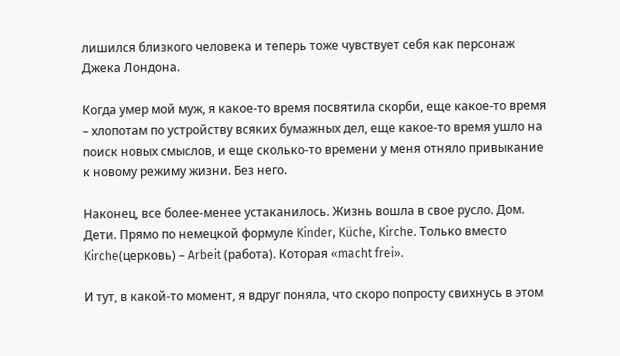лишился близкого человека и теперь тоже чувствует себя как персонаж Джека Лондона.

Когда умер мой муж, я какое-то время посвятила скорби, еще какое-то время – хлопотам по устройству всяких бумажных дел, еще какое-то время ушло на поиск новых смыслов, и еще сколько-то времени у меня отняло привыкание к новому режиму жизни. Без него.

Наконец, все более-менее устаканилось. Жизнь вошла в свое русло. Дом. Дети. Прямо по немецкой формуле Kinder, Küche, Kirche. Только вместо Kirche(церковь) – Arbeit (работа). Которая «macht frei».

И тут, в какой-то момент, я вдруг поняла, что скоро попросту свихнусь в этом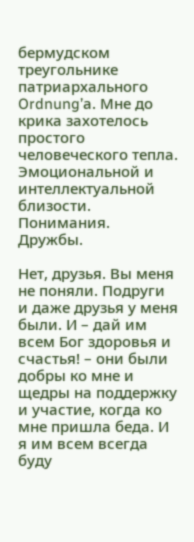бермудском треугольнике патриархального Ordnung’а. Мне до крика захотелось простого человеческого тепла. Эмоциональной и интеллектуальной близости. Понимания. Дружбы.

Нет, друзья. Вы меня не поняли. Подруги и даже друзья у меня были. И – дай им всем Бог здоровья и счастья! – они были добры ко мне и щедры на поддержку и участие, когда ко мне пришла беда. И я им всем всегда буду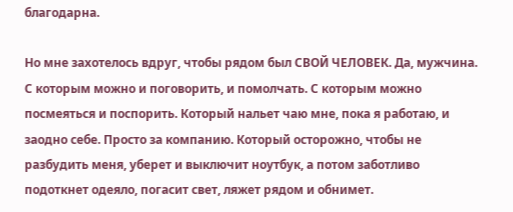благодарна.

Но мне захотелось вдруг, чтобы рядом был СВОЙ ЧЕЛОВЕК. Да, мужчина. С которым можно и поговорить, и помолчать. С которым можно посмеяться и поспорить. Который нальет чаю мне, пока я работаю, и заодно себе. Просто за компанию. Который осторожно, чтобы не разбудить меня, уберет и выключит ноутбук, а потом заботливо подоткнет одеяло, погасит свет, ляжет рядом и обнимет.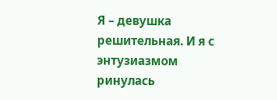Я – девушка решительная. И я с энтузиазмом ринулась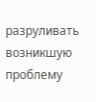разруливать возникшую проблему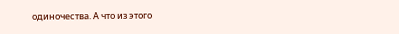одиночества. А что из этого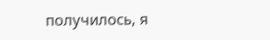получилось, я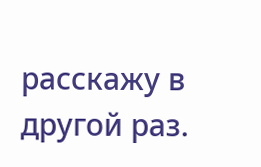расскажу в другой раз.